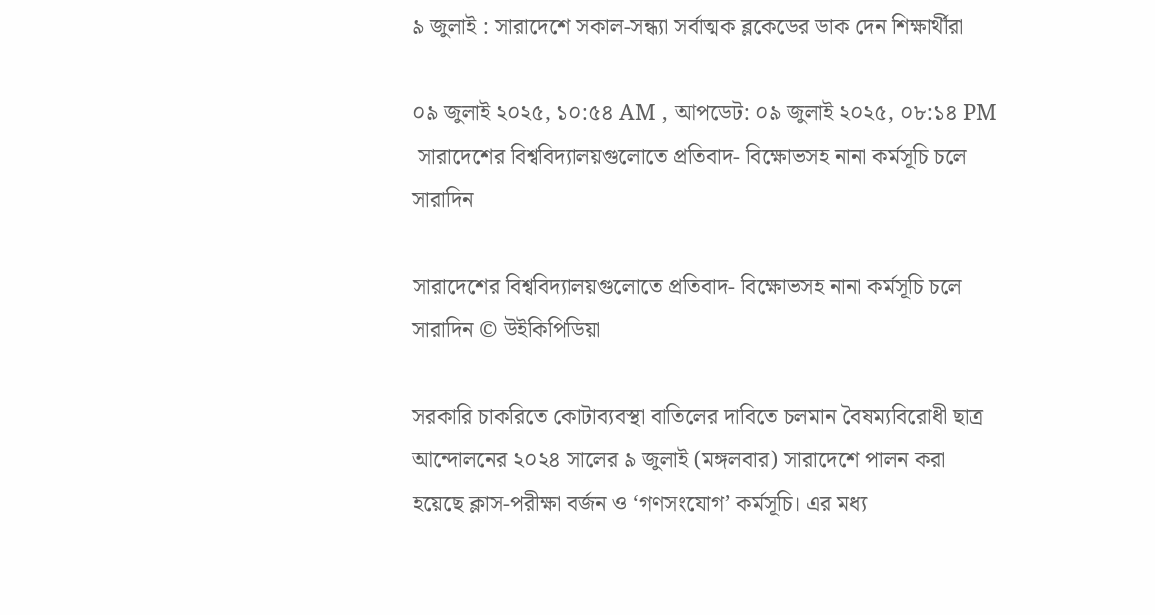৯ জুলাই : সারাদেশে সকাল-সন্ধ্যা সর্বাত্মক ব্লকেডের ডাক দেন শিক্ষার্থীরা

০৯ জুলাই ২০২৫, ১০:৫৪ AM , আপডেট: ০৯ জুলাই ২০২৫, ০৮:১৪ PM
 সারাদেশের বিশ্ববিদ্যালয়গুলোতে প্রতিবাদ- বিক্ষোভসহ নানা কর্মসূচি চলে সারাদিন

সারাদেশের বিশ্ববিদ্যালয়গুলোতে প্রতিবাদ- বিক্ষোভসহ নানা কর্মসূচি চলে সারাদিন © উইকিপিডিয়া

সরকারি চাকরিতে কোটাব্যবস্থা বাতিলের দাবিতে চলমান বৈষম্যবিরোধী ছাত্র আন্দোলনের ২০২৪ সালের ৯ জুলাই (মঙ্গলবার) সারাদেশে পালন করা হয়েছে ক্লাস-পরীক্ষা বর্জন ও ‘গণসংযোগ’ কর্মসূচি। এর মধ্য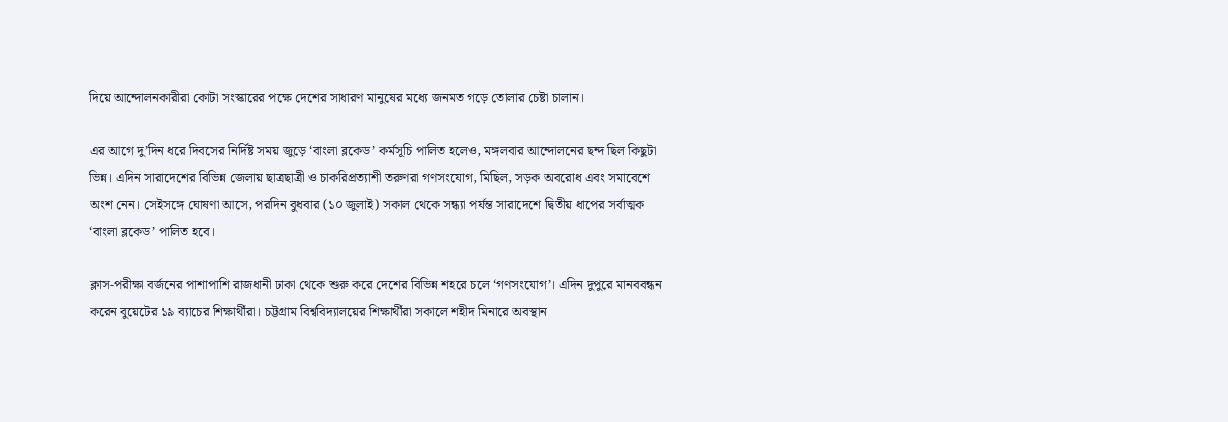দিয়ে আন্দোলনকারীরা কোটা সংস্কারের পক্ষে দেশের সাধারণ মানুষের মধ্যে জনমত গড়ে তোলার চেষ্টা চালান।

এর আগে দু’দিন ধরে দিবসের নির্দিষ্ট সময় জুড়ে ‘বাংলা ব্লকেড’ কর্মসূচি পালিত হলেও, মঙ্গলবার আন্দোলনের ছন্দ ছিল কিছুটা ভিন্ন। এদিন সারাদেশের বিভিন্ন জেলায় ছাত্রছাত্রী ও চাকরিপ্রত্যাশী তরুণরা গণসংযোগ, মিছিল, সড়ক অবরোধ এবং সমাবেশে অংশ নেন। সেইসঙ্গে ঘোষণা আসে, পরদিন বুধবার (১০ জুলাই) সকাল থেকে সন্ধ্যা পর্যন্ত সারাদেশে দ্বিতীয় ধাপের সর্বাত্মক ‘বাংলা ব্লকেড’ পালিত হবে।

ক্লাস-পরীক্ষা বর্জনের পাশাপাশি রাজধানী ঢাকা থেকে শুরু করে দেশের বিভিন্ন শহরে চলে ‘গণসংযোগ’। এদিন দুপুরে মানববন্ধন করেন বুয়েটের ১৯ ব্যাচের শিক্ষার্থীরা। চট্টগ্রাম বিশ্ববিদ্যালয়ের শিক্ষার্থীরা সকালে শহীদ মিনারে অবস্থান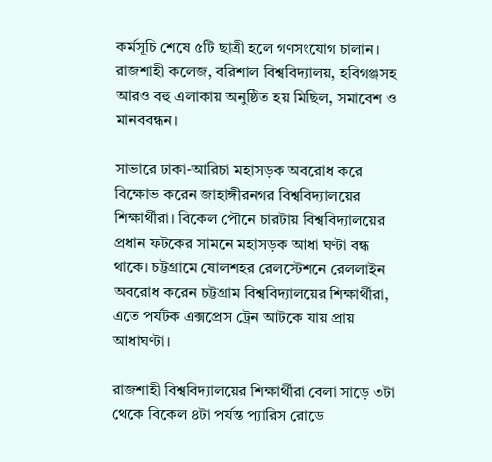কর্মসূচি শেষে ৫টি ছাত্রী হলে গণসংযোগ চালান। রাজশাহী কলেজ, বরিশাল বিশ্ববিদ্যালয়, হবিগঞ্জসহ আরও বহু এলাকায় অনুষ্ঠিত হয় মিছিল, সমাবেশ ও মানববন্ধন।

সাভারে ঢাকা-আরিচা মহাসড়ক অবরোধ করে বিক্ষোভ করেন জাহাঙ্গীরনগর বিশ্ববিদ্যালয়ের শিক্ষার্থীরা। বিকেল পৌনে চারটায় বিশ্ববিদ্যালয়ের প্রধান ফটকের সামনে মহাসড়ক আধা ঘণ্টা বন্ধ থাকে। চট্টগ্রামে ষোলশহর রেলস্টেশনে রেললাইন অবরোধ করেন চট্টগ্রাম বিশ্ববিদ্যালয়ের শিক্ষার্থীরা, এতে পর্যটক এক্সপ্রেস ট্রেন আটকে যায় প্রায় আধাঘণ্টা।

রাজশাহী বিশ্ববিদ্যালয়ের শিক্ষার্থীরা বেলা সাড়ে ৩টা থেকে বিকেল ৪টা পর্যন্ত প্যারিস রোডে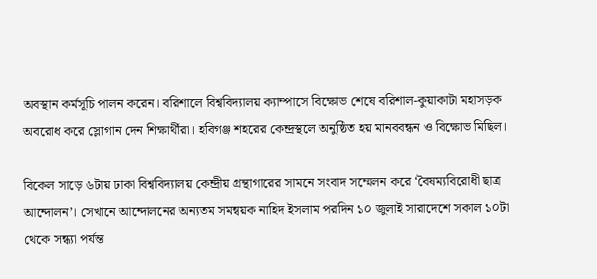অবস্থান কর্মসূচি পালন করেন। বরিশালে বিশ্ববিদ্যালয় ক্যাম্পাসে বিক্ষোভ শেষে বরিশাল-কুয়াকাটা মহাসড়ক অবরোধ করে স্লোগান দেন শিক্ষার্থীরা। হবিগঞ্জ শহরের কেন্দ্রস্থলে অনুষ্ঠিত হয় মানববন্ধন ও বিক্ষোভ মিছিল।

বিকেল সাড়ে ৬টায় ঢাকা বিশ্ববিদ্যালয় কেন্দ্রীয় গ্রন্থাগারের সামনে সংবাদ সম্মেলন করে ‘বৈষম্যবিরোধী ছাত্র আন্দোলন’। সেখানে আন্দোলনের অন্যতম সমন্বয়ক নাহিদ ইসলাম পরদিন ১০ জুলাই সারাদেশে সকাল ১০টা থেকে সন্ধ্যা পর্যন্ত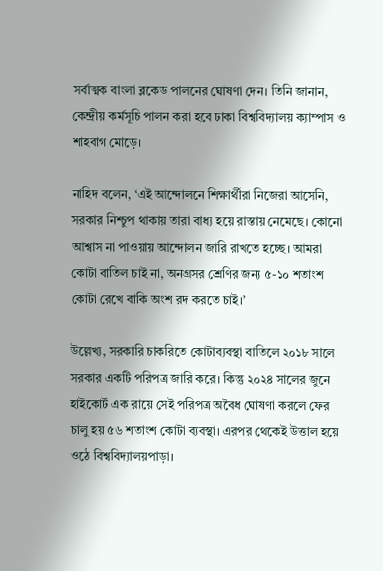সর্বাত্মক বাংলা ব্লকেড পালনের ঘোষণা দেন। তিনি জানান, কেন্দ্রীয় কর্মসূচি পালন করা হবে ঢাকা বিশ্ববিদ্যালয় ক্যাম্পাস ও শাহবাগ মোড়ে।

নাহিদ বলেন, ‘এই আন্দোলনে শিক্ষার্থীরা নিজেরা আসেনি, সরকার নিশ্চুপ থাকায় তারা বাধ্য হয়ে রাস্তায় নেমেছে। কোনো আশ্বাস না পাওয়ায় আন্দোলন জারি রাখতে হচ্ছে। আমরা কোটা বাতিল চাই না, অনগ্রসর শ্রেণির জন্য ৫-১০ শতাংশ কোটা রেখে বাকি অংশ রদ করতে চাই।’

উল্লেখ্য, সরকারি চাকরিতে কোটাব্যবস্থা বাতিলে ২০১৮ সালে সরকার একটি পরিপত্র জারি করে। কিন্তু ২০২৪ সালের জুনে হাইকোর্ট এক রায়ে সেই পরিপত্র অবৈধ ঘোষণা করলে ফের চালু হয় ৫৬ শতাংশ কোটা ব্যবস্থা। এরপর থেকেই উত্তাল হয়ে ওঠে বিশ্ববিদ্যালয়পাড়া।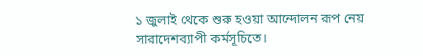১ জুলাই থেকে শুরু হওয়া আন্দোলন রূপ নেয় সারাদেশব্যাপী কর্মসূচিতে।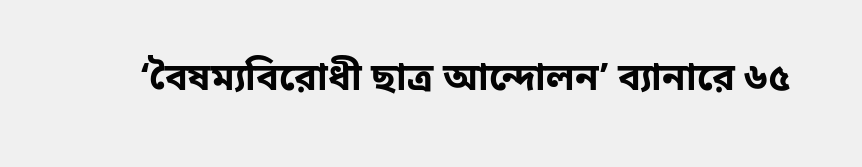‘বৈষম্যবিরোধী ছাত্র আন্দোলন’ ব্যানারে ৬৫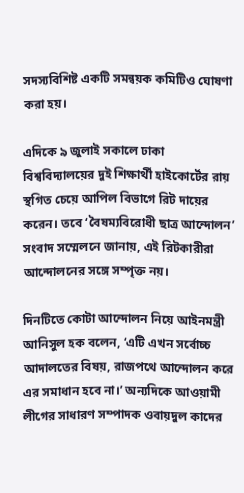সদস্যবিশিষ্ট একটি সমন্বয়ক কমিটিও ঘোষণা করা হয়।

এদিকে ৯ জুলাই সকালে ঢাকা বিশ্ববিদ্যালয়ের দুই শিক্ষার্থী হাইকোর্টের রায় স্থগিত চেয়ে আপিল বিভাগে রিট দায়ের করেন। তবে ‘বৈষম্যবিরোধী ছাত্র আন্দোলন’ সংবাদ সম্মেলনে জানায়, এই রিটকারীরা আন্দোলনের সঙ্গে সম্পৃক্ত নয়।

দিনটিতে কোটা আন্দোলন নিয়ে আইনমন্ত্রী আনিসুল হক বলেন, ‘এটি এখন সর্বোচ্চ আদালতের বিষয়, রাজপথে আন্দোলন করে এর সমাধান হবে না।’ অন্যদিকে আওয়ামী লীগের সাধারণ সম্পাদক ওবায়দুল কাদের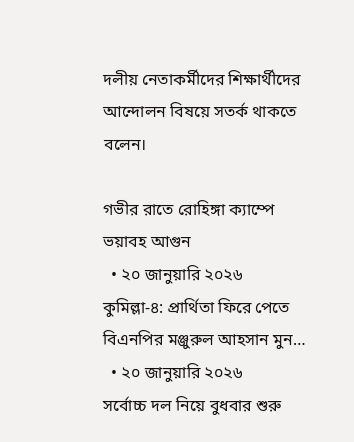দলীয় নেতাকর্মীদের শিক্ষার্থীদের আন্দোলন বিষয়ে সতর্ক থাকতে বলেন।

গভীর রাতে রোহিঙ্গা ক্যাম্পে ভয়াবহ আগুন
  • ২০ জানুয়ারি ২০২৬
কুমিল্লা-৪: প্রার্থিতা ফিরে পেতে বিএনপির মঞ্জুরুল আহসান মুন…
  • ২০ জানুয়ারি ২০২৬
সর্বোচ্চ দল নিয়ে বুধবার শুরু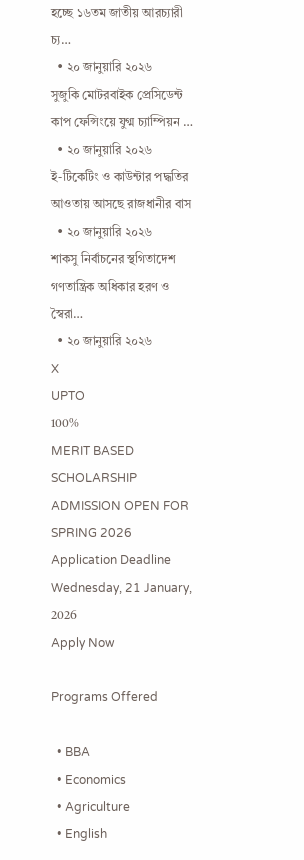হচ্ছে ১৬তম জাতীয় আরচ্যারী চ্য…
  • ২০ জানুয়ারি ২০২৬
সুজুকি মোটরবাইক প্রেসিডেন্ট কাপ ফেন্সিংয়ে যুগ্ম চ্যাম্পিয়ন …
  • ২০ জানুয়ারি ২০২৬
ই-টিকেটিং ও কাউন্টার পদ্ধতির আওতায় আসছে রাজধানীর বাস
  • ২০ জানুয়ারি ২০২৬
শাকসু নির্বাচনের স্থগিতাদেশ গণতান্ত্রিক অধিকার হরণ ও স্বৈরা…
  • ২০ জানুয়ারি ২০২৬
X
UPTO
100%
MERIT BASED
SCHOLARSHIP
ADMISSION OPEN FOR
SPRING 2026
Application Deadline Wednesday, 21 January, 2026
Apply Now

Programs Offered

  • BBA
  • Economics
  • Agriculture
  • English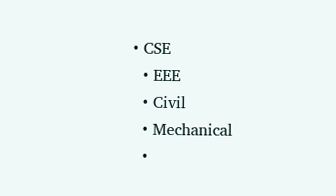• CSE
  • EEE
  • Civil
  • Mechanical
  •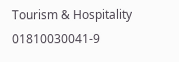Tourism & Hospitality
01810030041-9